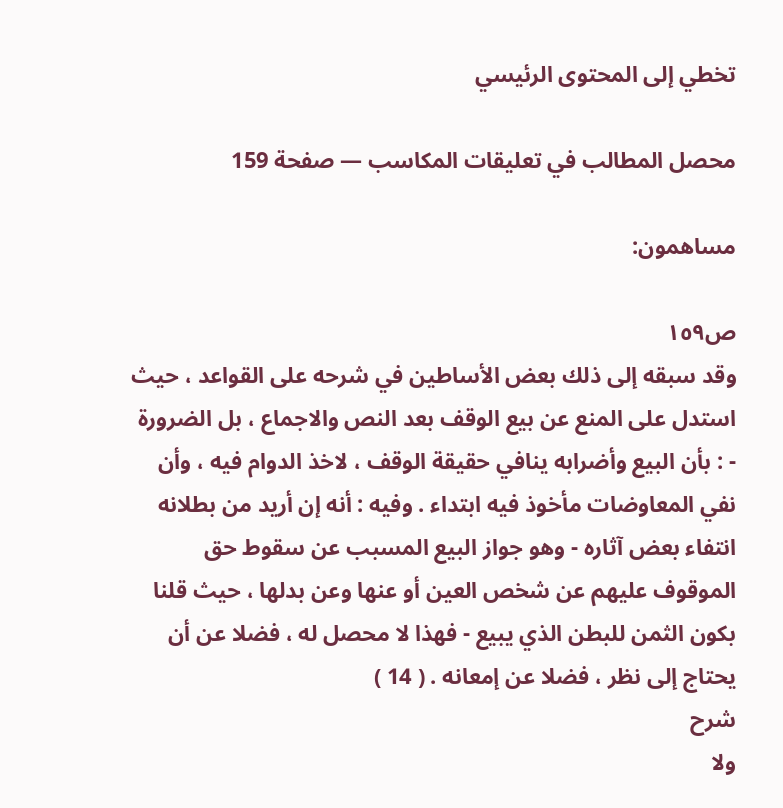تخطي إلى المحتوى الرئيسي

محصل المطالب في تعليقات المكاسب — صفحة 159

مساهمون:

ص١٥٩
وقد سبقه إلى ذلك بعض الأساطين في شرحه على القواعد ، حيث استدل على المنع عن بيع الوقف بعد النص والاجماع ، بل الضرورة - : بأن البيع وأضرابه ينافي حقيقة الوقف ، لاخذ الدوام فيه ، وأن نفي المعاوضات مأخوذ فيه ابتداء . وفيه : أنه إن أريد من بطلانه انتفاء بعض آثاره - وهو جواز البيع المسبب عن سقوط حق الموقوف عليهم عن شخص العين أو عنها وعن بدلها ، حيث قلنا بكون الثمن للبطن الذي يبيع - فهذا لا محصل له ، فضلا عن أن يحتاج إلى نظر ، فضلا عن إمعانه . ( 14 )
شرح
ولا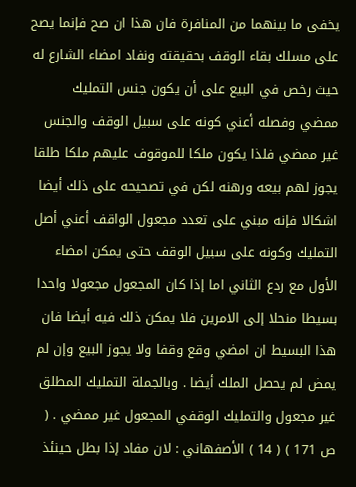يخفى ما بينهما من المنافرة فان هذا ان صح فإنما يصح على مسلك بقاء الوقف بحقيقته ونفاد امضاء الشارع له حيث رخص في البيع على أن يكون جنس التمليك ممضي وفصله أعني كونه على سبيل الوقف والجنس غير ممضي فلذا يكون ملكا للموقوف عليهم ملكا طلقا يجوز لهم بيعه ورهنه لكن في تصحيحه على ذلك أيضا اشكالا فإنه مبني على تعدد مجعول الواقف أعني أصل التمليك وكونه على سبيل الوقف حتى يمكن امضاء الأول مع ردع الثاني اما إذا كان المجعول مجعولا واحدا بسيطا منحلا إلى الامرين فلا يمكن ذلك فيه أيضا فان هذا البسيط ان امضي وقع وقفا ولا يجوز البيع وإن لم يمض لم يحصل الملك أيضا . وبالجملة التمليك المطلق غير مجعول والتمليك الوقفي المجعول غير ممضي . ( ص 171 ) ( 14 ) الأصفهاني : لان مفاد إذا بطل حينئذ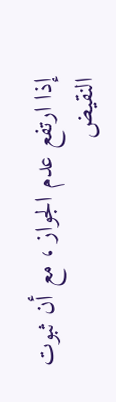إذا ارتفع عدم الجواز ، مع أن ثبوت النقيض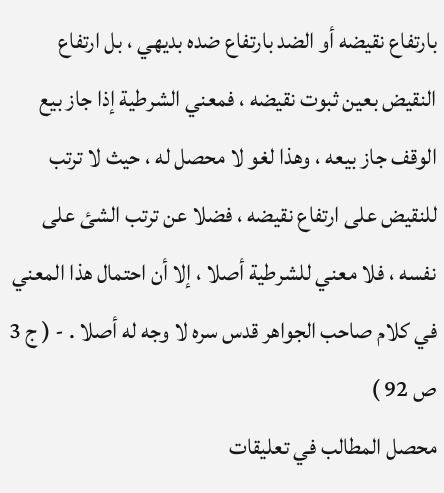بارتفاع نقيضه أو الضد بارتفاع ضده بديهي ، بل ارتفاع النقيض بعين ثبوت نقيضه ، فمعني الشرطية إذا جاز بيع الوقف جاز بيعه ، وهذا لغو لا محصل له ، حيث لا ترتب للنقيض على ارتفاع نقيضه ، فضلا عن ترتب الشئ على نفسه ، فلا معني للشرطية أصلا ، إلا أن احتمال هذا المعني في كلام صاحب الجواهر قدس سره لا وجه له أصلا . - ( ج 3 ص 92 )
محصل المطالب في تعليقات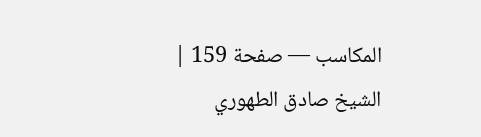المكاسب — صفحة 159 | الشيخ صادق الطهوري